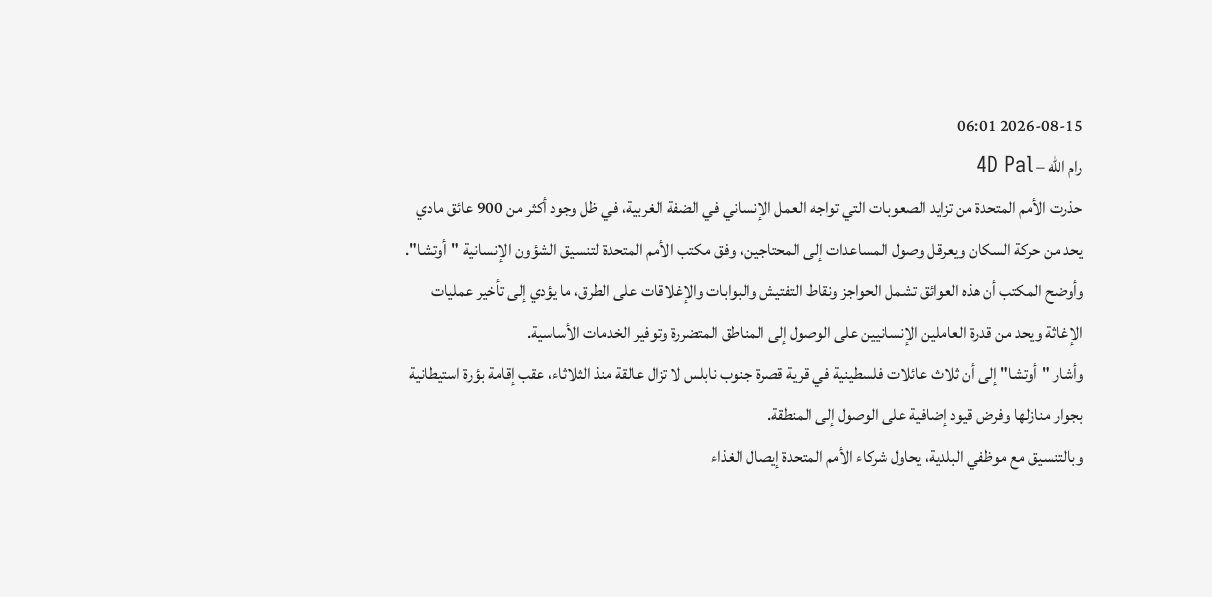2026-08-15 06:01
رام الله – 4D Pal
حذرت الأمم المتحدة من تزايد الصعوبات التي تواجه العمل الإنساني في الضفة الغربية، في ظل وجود أكثر من 900 عائق مادي يحد من حركة السكان ويعرقل وصول المساعدات إلى المحتاجين، وفق مكتب الأمم المتحدة لتنسيق الشؤون الإنسانية "أوتشا".
وأوضح المكتب أن هذه العوائق تشمل الحواجز ونقاط التفتيش والبوابات والإغلاقات على الطرق، ما يؤدي إلى تأخير عمليات الإغاثة ويحد من قدرة العاملين الإنسانيين على الوصول إلى المناطق المتضررة وتوفير الخدمات الأساسية.
وأشار "أوتشا" إلى أن ثلاث عائلات فلسطينية في قرية قصرة جنوب نابلس لا تزال عالقة منذ الثلاثاء، عقب إقامة بؤرة استيطانية بجوار منازلها وفرض قيود إضافية على الوصول إلى المنطقة.
وبالتنسيق مع موظفي البلدية، يحاول شركاء الأمم المتحدة إيصال الغذاء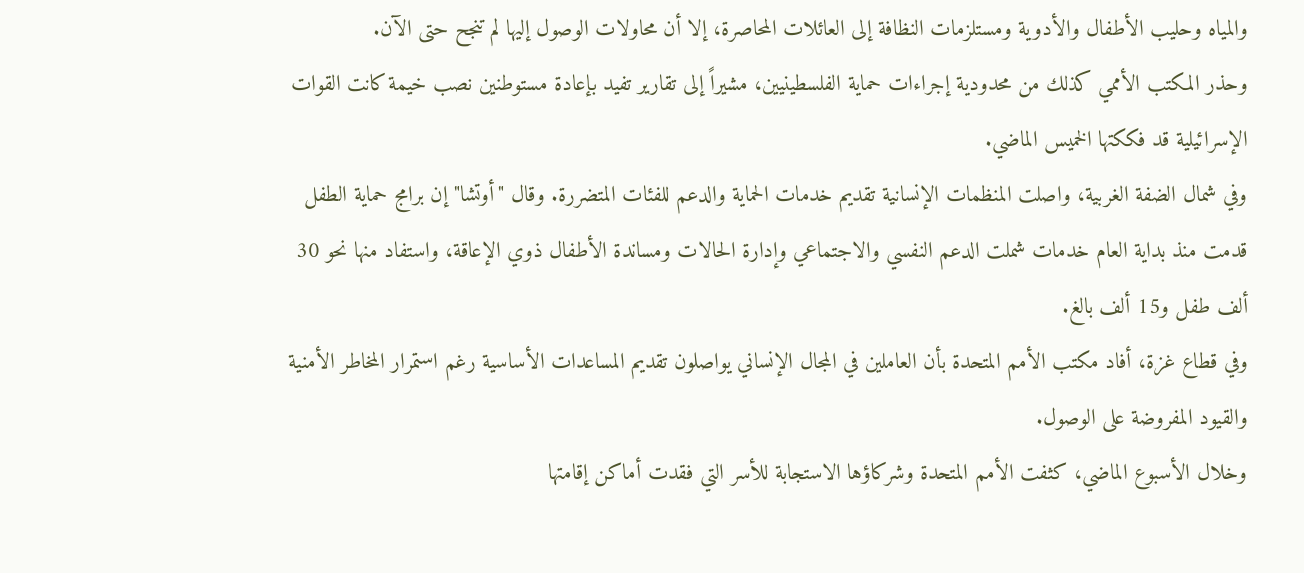والمياه وحليب الأطفال والأدوية ومستلزمات النظافة إلى العائلات المحاصرة، إلا أن محاولات الوصول إليها لم تنجح حتى الآن.
وحذر المكتب الأممي كذلك من محدودية إجراءات حماية الفلسطينيين، مشيراً إلى تقارير تفيد بإعادة مستوطنين نصب خيمة كانت القوات الإسرائيلية قد فككتها الخميس الماضي.
وفي شمال الضفة الغربية، واصلت المنظمات الإنسانية تقديم خدمات الحماية والدعم للفئات المتضررة. وقال "أوتشا" إن برامج حماية الطفل قدمت منذ بداية العام خدمات شملت الدعم النفسي والاجتماعي وإدارة الحالات ومساندة الأطفال ذوي الإعاقة، واستفاد منها نحو 30 ألف طفل و15 ألف بالغ.
وفي قطاع غزة، أفاد مكتب الأمم المتحدة بأن العاملين في المجال الإنساني يواصلون تقديم المساعدات الأساسية رغم استمرار المخاطر الأمنية والقيود المفروضة على الوصول.
وخلال الأسبوع الماضي، كثفت الأمم المتحدة وشركاؤها الاستجابة للأسر التي فقدت أماكن إقامتها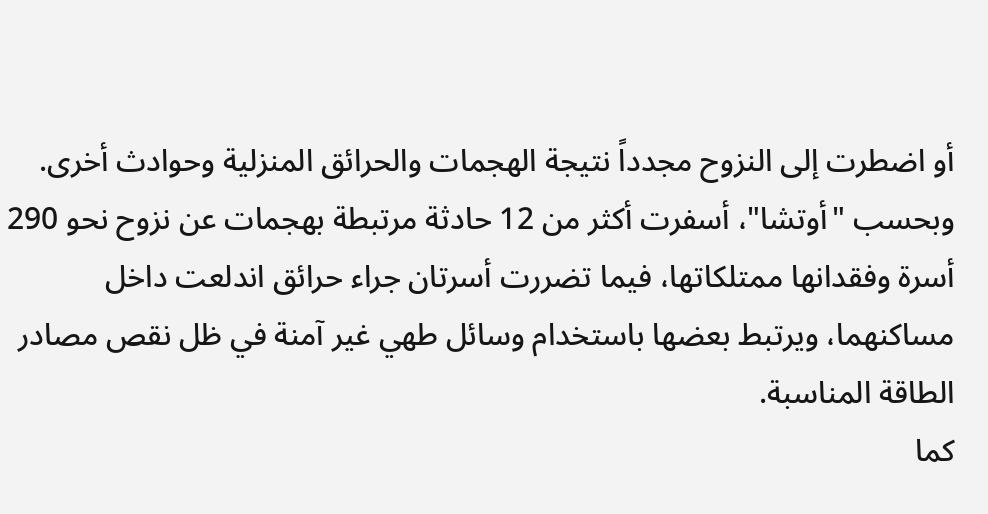أو اضطرت إلى النزوح مجدداً نتيجة الهجمات والحرائق المنزلية وحوادث أخرى.
وبحسب "أوتشا"، أسفرت أكثر من 12 حادثة مرتبطة بهجمات عن نزوح نحو 290 أسرة وفقدانها ممتلكاتها، فيما تضررت أسرتان جراء حرائق اندلعت داخل مساكنهما، ويرتبط بعضها باستخدام وسائل طهي غير آمنة في ظل نقص مصادر الطاقة المناسبة.
كما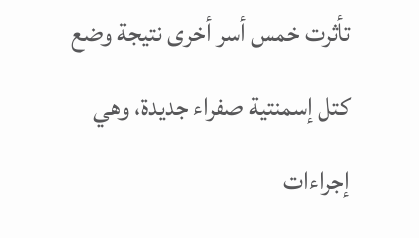تأثرت خمس أسر أخرى نتيجة وضع كتل إسمنتية صفراء جديدة، وهي إجراءات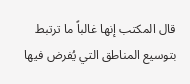قال المكتب إنها غالباً ما ترتبط بتوسيع المناطق التي يُفرض فيها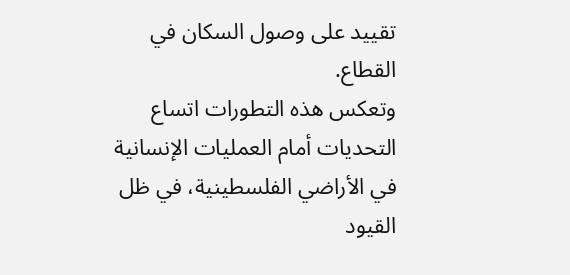تقييد على وصول السكان في القطاع.
وتعكس هذه التطورات اتساع التحديات أمام العمليات الإنسانية في الأراضي الفلسطينية، في ظل القيود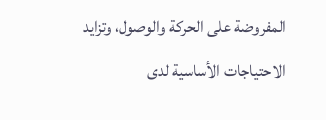المفروضة على الحركة والوصول، وتزايد الاحتياجات الأساسية لدى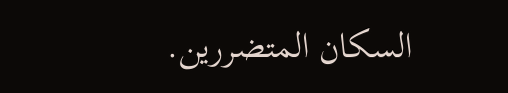السكان المتضررين.